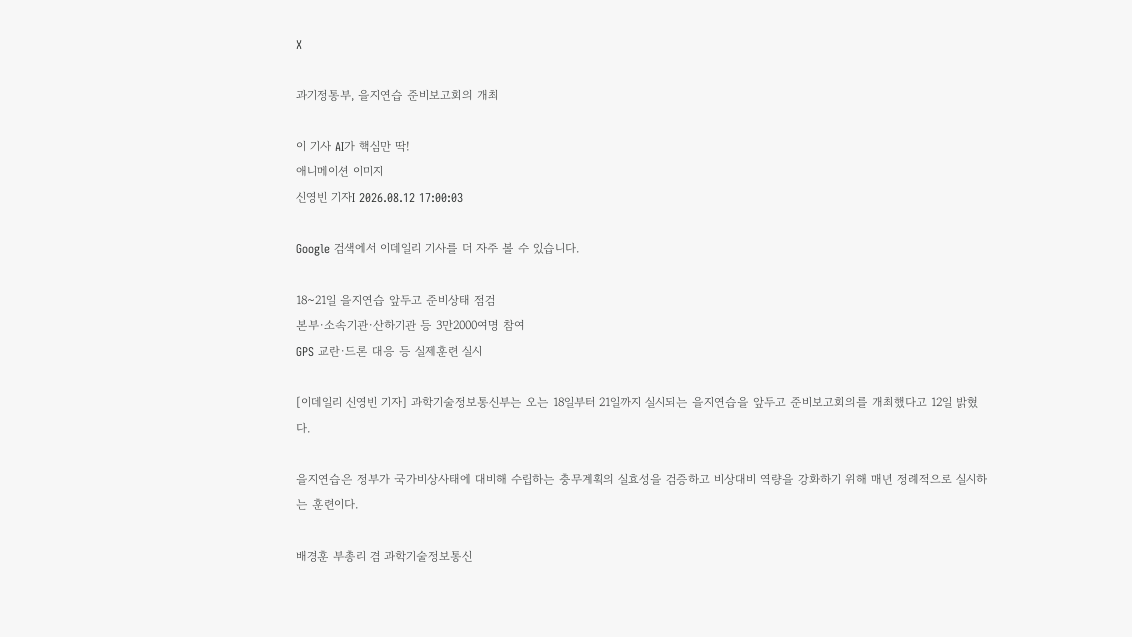X

과기정통부, 을지연습 준비보고회의 개최

이 기사 AI가 핵심만 딱!
애니메이션 이미지
신영빈 기자I 2026.08.12 17:00:03

Google 검색에서 이데일리 기사를 더 자주 볼 수 있습니다.

18~21일 을지연습 앞두고 준비상태 점검
본부·소속기관·산하기관 등 3만2000여명 참여
GPS 교란·드론 대응 등 실제훈련 실시

[이데일리 신영빈 기자] 과학기술정보통신부는 오는 18일부터 21일까지 실시되는 을지연습을 앞두고 준비보고회의를 개최했다고 12일 밝혔다.

을지연습은 정부가 국가비상사태에 대비해 수립하는 충무계획의 실효성을 검증하고 비상대비 역량을 강화하기 위해 매년 정례적으로 실시하는 훈련이다.

배경훈 부총리 겸 과학기술정보통신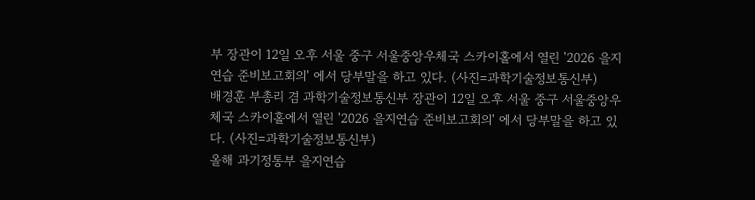부 장관이 12일 오후 서울 중구 서울중앙우체국 스카이홀에서 열린 '2026 을지연습 준비보고회의' 에서 당부말을 하고 있다. (사진=과학기술정보통신부)
배경훈 부총리 겸 과학기술정보통신부 장관이 12일 오후 서울 중구 서울중앙우체국 스카이홀에서 열린 '2026 을지연습 준비보고회의' 에서 당부말을 하고 있다. (사진=과학기술정보통신부)
올해 과기정통부 을지연습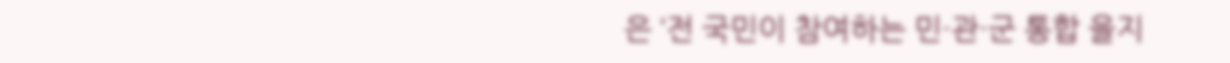은 ‘전 국민이 참여하는 민·관·군 통합 을지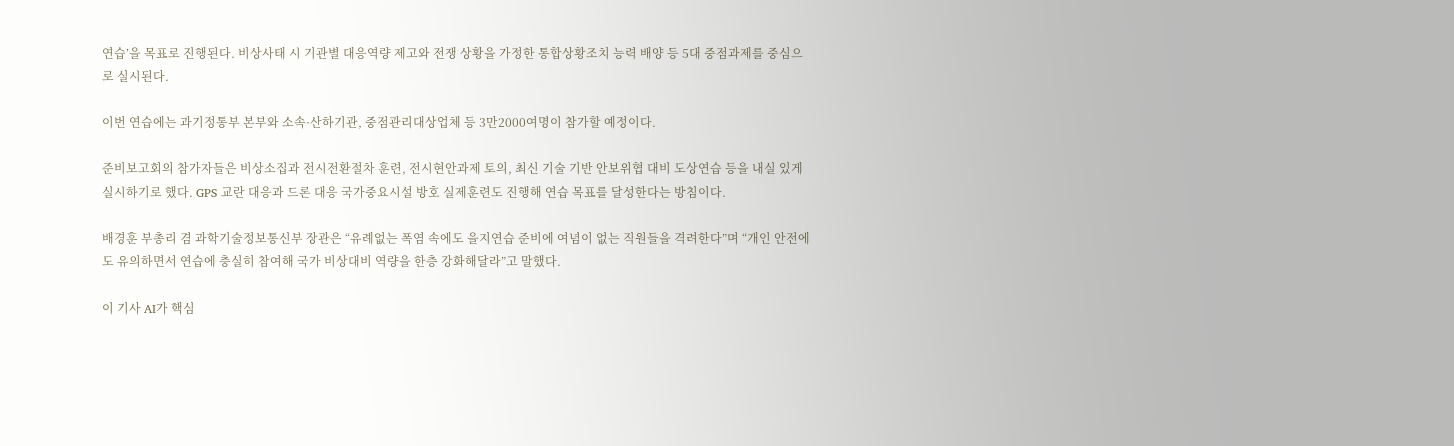연습’을 목표로 진행된다. 비상사태 시 기관별 대응역량 제고와 전쟁 상황을 가정한 통합상황조치 능력 배양 등 5대 중점과제를 중심으로 실시된다.

이번 연습에는 과기정통부 본부와 소속·산하기관, 중점관리대상업체 등 3만2000여명이 참가할 예정이다.

준비보고회의 참가자들은 비상소집과 전시전환절차 훈련, 전시현안과제 토의, 최신 기술 기반 안보위협 대비 도상연습 등을 내실 있게 실시하기로 했다. GPS 교란 대응과 드론 대응 국가중요시설 방호 실제훈련도 진행해 연습 목표를 달성한다는 방침이다.

배경훈 부총리 겸 과학기술정보통신부 장관은 “유례없는 폭염 속에도 을지연습 준비에 여념이 없는 직원들을 격려한다”며 “개인 안전에도 유의하면서 연습에 충실히 참여해 국가 비상대비 역량을 한층 강화해달라”고 말했다.

이 기사 AI가 핵심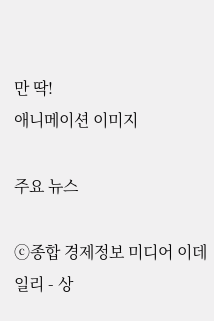만 딱!
애니메이션 이미지

주요 뉴스

ⓒ종합 경제정보 미디어 이데일리 - 상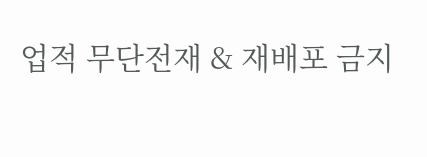업적 무단전재 & 재배포 금지